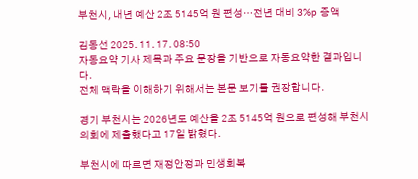부천시, 내년 예산 2조 5145억 원 편성…전년 대비 3%p 증액

김동선 2025. 11. 17. 08:50
자동요약 기사 제목과 주요 문장을 기반으로 자동요약한 결과입니다.
전체 맥락을 이해하기 위해서는 본문 보기를 권장합니다.

경기 부천시는 2026년도 예산을 2조 5145억 원으로 편성해 부천시의회에 제출했다고 17일 밝혔다.

부천시에 따르면 재정안정과 민생회복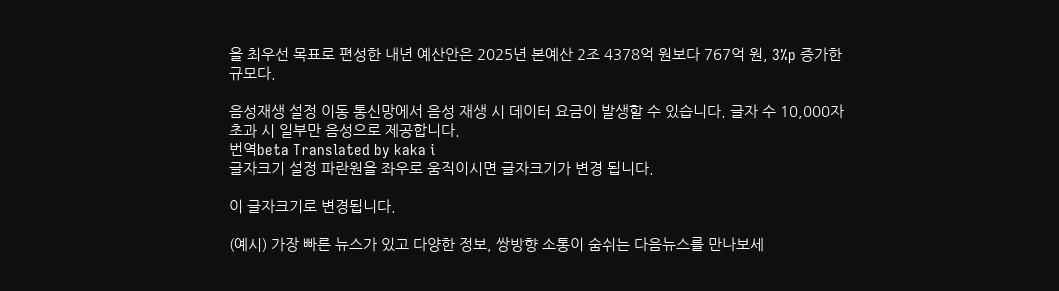을 최우선 목표로 편성한 내년 예산안은 2025년 본예산 2조 4378억 원보다 767억 원, 3%p 증가한 규모다.

음성재생 설정 이동 통신망에서 음성 재생 시 데이터 요금이 발생할 수 있습니다. 글자 수 10,000자 초과 시 일부만 음성으로 제공합니다.
번역beta Translated by kaka i
글자크기 설정 파란원을 좌우로 움직이시면 글자크기가 변경 됩니다.

이 글자크기로 변경됩니다.

(예시) 가장 빠른 뉴스가 있고 다양한 정보, 쌍방향 소통이 숨쉬는 다음뉴스를 만나보세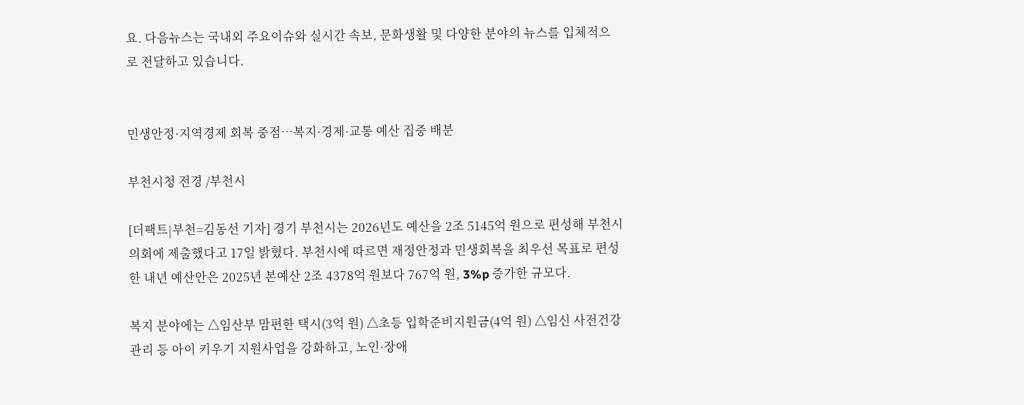요. 다음뉴스는 국내외 주요이슈와 실시간 속보, 문화생활 및 다양한 분야의 뉴스를 입체적으로 전달하고 있습니다.


민생안정·지역경제 회복 중점…복지·경제·교통 예산 집중 배분

부천시청 전경 /부천시

[더팩트|부천=김동선 기자] 경기 부천시는 2026년도 예산을 2조 5145억 원으로 편성해 부천시의회에 제출했다고 17일 밝혔다. 부천시에 따르면 재정안정과 민생회복을 최우선 목표로 편성한 내년 예산안은 2025년 본예산 2조 4378억 원보다 767억 원, 3%p 증가한 규모다.

복지 분야에는 △임산부 맘편한 택시(3억 원) △초등 입학준비지원금(4억 원) △임신 사전건강관리 등 아이 키우기 지원사업을 강화하고, 노인·장애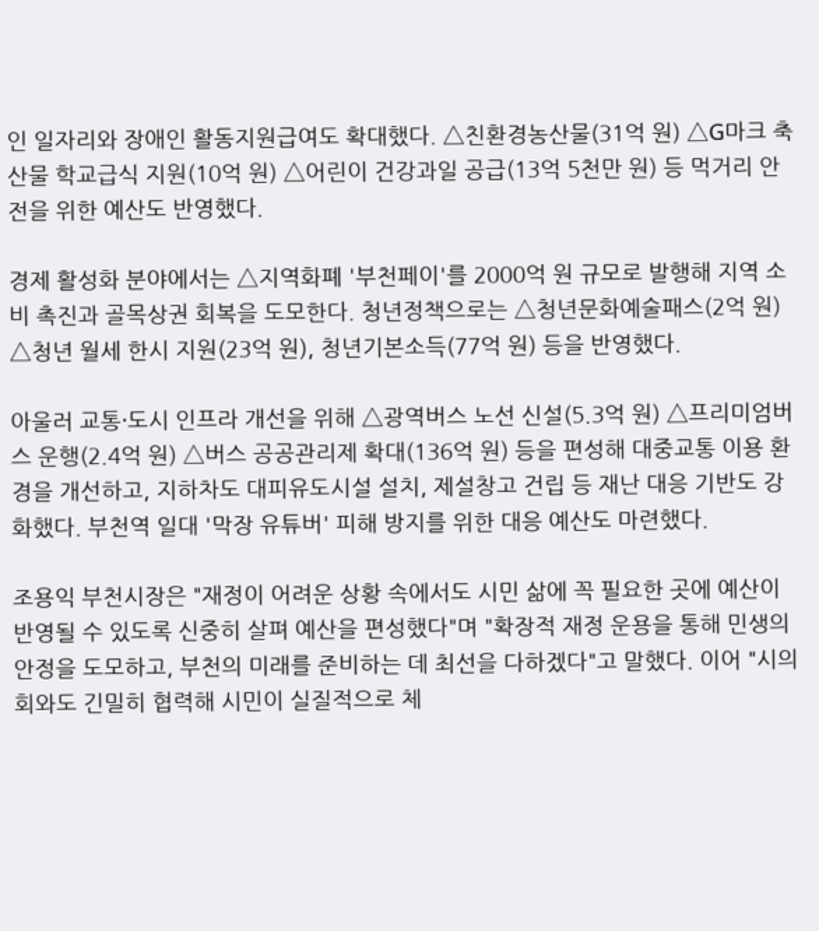인 일자리와 장애인 활동지원급여도 확대했다. △친환경농산물(31억 원) △G마크 축산물 학교급식 지원(10억 원) △어린이 건강과일 공급(13억 5천만 원) 등 먹거리 안전을 위한 예산도 반영했다.

경제 활성화 분야에서는 △지역화폐 '부천페이'를 2000억 원 규모로 발행해 지역 소비 촉진과 골목상권 회복을 도모한다. 청년정책으로는 △청년문화예술패스(2억 원) △청년 월세 한시 지원(23억 원), 청년기본소득(77억 원) 등을 반영했다.

아울러 교통·도시 인프라 개선을 위해 △광역버스 노선 신설(5.3억 원) △프리미엄버스 운행(2.4억 원) △버스 공공관리제 확대(136억 원) 등을 편성해 대중교통 이용 환경을 개선하고, 지하차도 대피유도시설 설치, 제설창고 건립 등 재난 대응 기반도 강화했다. 부천역 일대 '막장 유튜버' 피해 방지를 위한 대응 예산도 마련했다.

조용익 부천시장은 "재정이 어려운 상황 속에서도 시민 삶에 꼭 필요한 곳에 예산이 반영될 수 있도록 신중히 살펴 예산을 편성했다"며 "확장적 재정 운용을 통해 민생의 안정을 도모하고, 부천의 미래를 준비하는 데 최선을 다하겠다"고 말했다. 이어 "시의회와도 긴밀히 협력해 시민이 실질적으로 체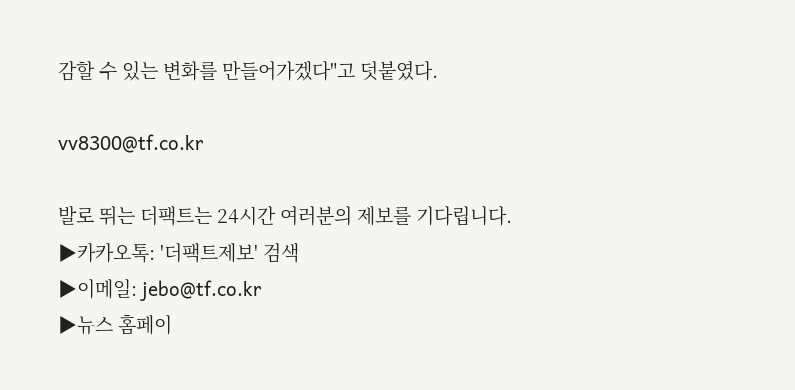감할 수 있는 변화를 만들어가겠다"고 덧붙였다.

vv8300@tf.co.kr

발로 뛰는 더팩트는 24시간 여러분의 제보를 기다립니다.
▶카카오톡: '더팩트제보' 검색
▶이메일: jebo@tf.co.kr
▶뉴스 홈페이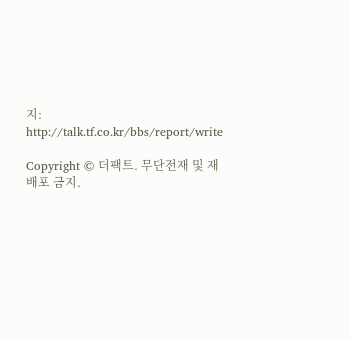지: http://talk.tf.co.kr/bbs/report/write

Copyright © 더팩트. 무단전재 및 재배포 금지.